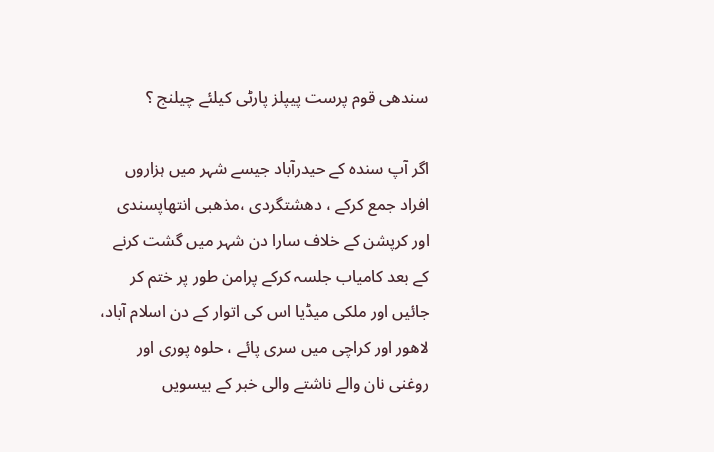سندھی قوم پرست پیپلز پارٹی کیلئے چیلنج ؟

اگر آپ سندہ کے حیدرآباد جیسے شہر میں ہزاروں افراد جمع کرکے ، دهشتگردی ،مذھبی انتھاپسندی اور کرپشن کے خلاف سارا دن شہر میں گشت کرنے کے بعد کامیاب جلسہ کرکے پرامن طور پر ختم کر جائیں اور ملکی میڈیا اس کی اتوار کے دن اسلام آباد، لاھور اور کراچی میں سری پائے ، حلوہ پوری اور روغنی نان والے ناشتے والی خبر کے بیسویں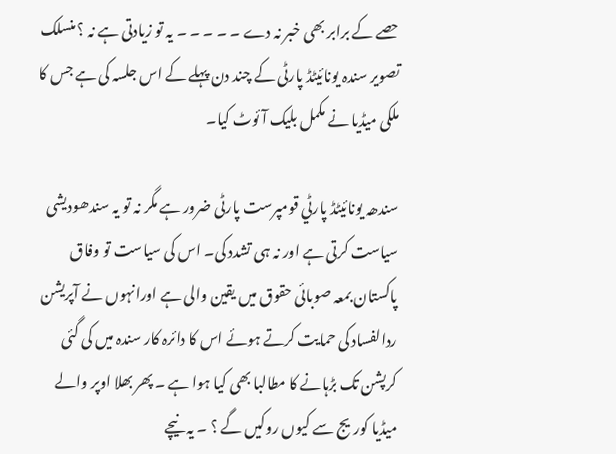حصے کے برابر بھی خبر نہ دے ۔ ۔ ۔ ۔ ۔ یہ تو زیادتی ہے نہ ؟ منسلک تصویر سندہ يونائيٹڈ پارٹی کے چند دن پہلے کے اس جلسہ کی ہے جس کا ملکی میڈیا نے مکمل بلیک آئوٹ کیا۔

سندھہ يونائيٹڈ پارٹي قومپرست پارٹی ضرور ہے مگر نہ تو یہ سندھودیشی سیاست کرتی ہے اور نہ ہی تشدد کی۔ اس کی سیاست تو وفاق پاکستان بمعہ صوبائی حقوق میں یقین والی ہے اورانہوں نے آپریشن ردالفساد کی حمایت کرتے ہوئے اس کا دائرہ کار سندہ میں کی گئی کرپشن تک بڑہانے کا مطالبا بھی کیا ہوا ہے ۔ پھر بھلا اوپر والے میڈیا کوریج سے کیوں روکیں گے ؟ ۔ یہ نیچے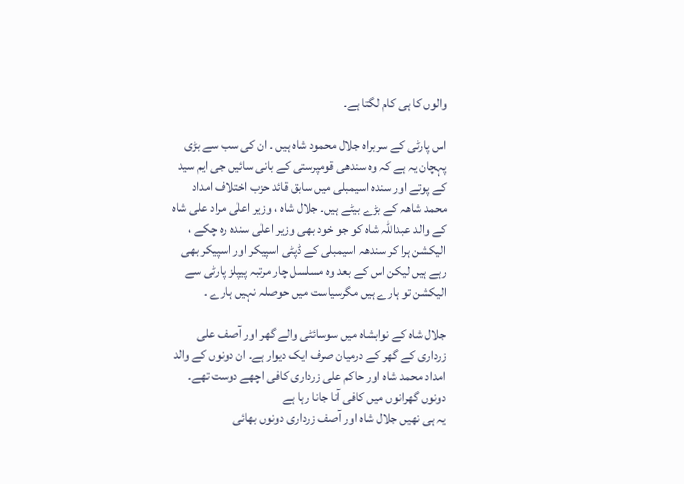والوں کا ہی کام لگتا ہے۔

اس پارٹی کے سربراہ جلال محمود شاہ ہیں ۔ ان کی سب سے بڑی پہچان یہ ہے کہ وہ سندھی قومپرستی کے بانی سائیں جی ایم سید کے پوتے اور سندہ اسیمبلی میں سابق قائد حزب اختلاف امداد محمد شاھہ کے بڑے بیٹے ہیں۔ جلال شاہ ، وزیر اعلٰی مراد علی شاہ کے والد عبداللہ شاہ کو جو خود بھی وزیر اعلٰی سندہ رہ چکے ، الیکشن ہرا کر سندھہ اسیمبلی کے ڈپٹی اسپیکر اور اسپیکر بھی رہے ہیں لیکن اس کے بعد وہ مسلسل چار مرتبہ پیپلز پارٹی سے الیکشن تو ہارے ہیں مگرسیاست میں حوصلہ نہیں ہارے ۔

جلال شاہ کے نوابشاہ میں سوسائٹی والے گھر اور آصف علی زرداری کے گھر کے درمیان صرف ایک دیوار ہے۔ ان دونوں کے والد امداد محمد شاہ اور حاکم علی زرداری کافی اچھے دوست تھے۔ دونوں گھرانوں میں کافی آنا جانا رہا ہے
یہ ہی نھیں جلال شاہ اور آصف زرداری دونوں بھائی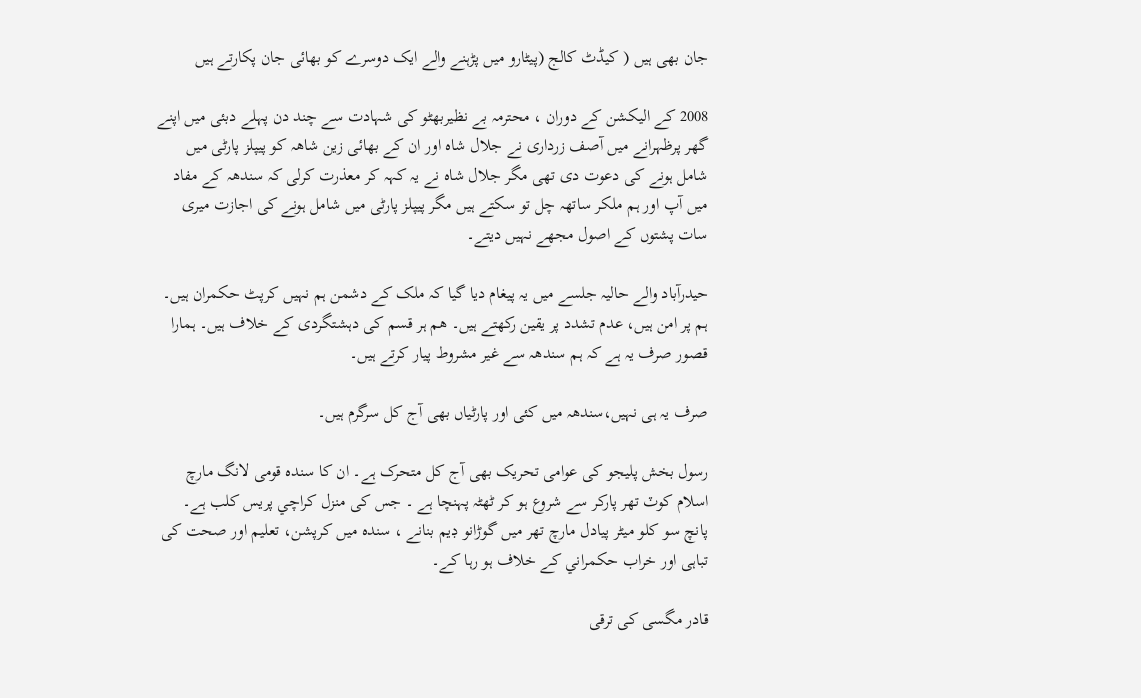جان بھی ہیں ( کیڈٹ کالج (پیٹارو میں پڑہنے والے ایک دوسرے کو بھائی جان پکارتے ہیں

2008 کے الیکشن کے دوران ، محترمہ بے نظیربھٹو کی شہادت سے چند دن پہلے دبئی میں اپنے گھر پرظہرانے میں آصف زرداری نے جلال شاہ اور ان کے بھائی زین شاھہ کو پیپلز پارٹی میں شامل ہونے کی دعوت دی تھی مگر جلال شاہ نے یہ کہہ کر معذرت کرلی کہ سندھہ کے مفاد میں آپ اور ہم ملکر ساتھہ چل تو سکتے ہیں مگر پیپلز پارٹی میں شامل ہونے کی اجازت میری سات پشتوں کے اصول مجھے نہیں دیتے۔

حیدرآباد والے حالیہ جلسے میں یہ پیغام دیا گیا کہ ملک کے دشمن ہم نہیں کرپٹ حکمران ہیں۔ ہم پر امن ہیں، عدم تشدد پر یقین رکھتے ہیں۔ ھم ہر قسم کی دہشتگردی کے خلاف ہیں۔ ہمارا قصور صرف یہ ہے کہ ہم سندھہ سے غیر مشروط پیار کرتے ہیں۔

صرف یہ ہی نہیں،سندھہ میں کئی اور پارٹیاں بھی آج کل سرگرم ہیں۔

رسول بخش پلیجو کی عوامی تحریک بھی آج کل متحرک ہے۔ ان کا سندہ قومی لانگ مارچ اسلام کوٽ تھر پارکر سے شروع ہو کر ٹھٹہ پہنچا ہے ۔ جس کی منزل کراچي پريس کلب ہے۔ پانچ سو کلو میٹر پیادل مارچ تھر میں گوڑانو ڊيم بنانے ، سندہ میں کرپشن، تعليم اور صحت کی تباہی اور خراب حکمراني کے خلاف ہو رہا کے۔

قادر مگسی کی ترقی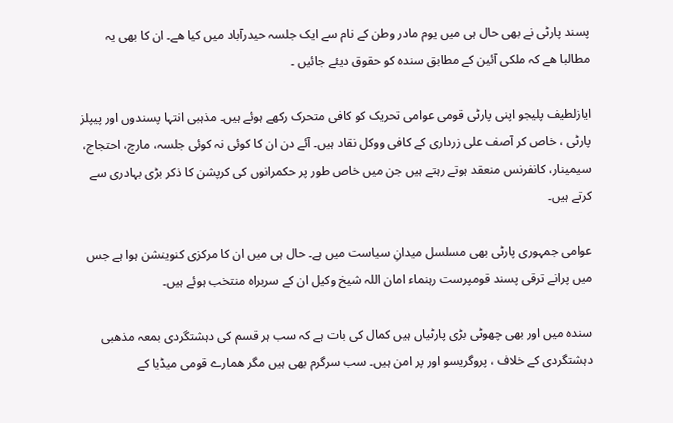پسند پارٹی نے بھی حال ہی میں یوم مادر وطن کے نام سے ایک جلسہ حیدرآباد میں کیا ھے۔ ان کا بھی یہ مطالبا ھے کہ ملکی آئین کے مطابق سندہ کو حقوق دیئے جائیں ۔

ایازلطیف پلیجو اپنی پارٹی قومی عوامی تحریک کو کافی متحرک رکھے ہوئے ہیں۔ مذہبی انتہا پسندوں اور پیپلز پارٹی ، خاص کر آصف علی زرداری کے کافی ووکل نقاد ہیں۔ آئے دن ان کا کوئی نہ کوئی جلسہ، مارچ، احتجاج، سیمینار، کانفرنس منعقد ہوتے رہتے ہیں جن میں خاص طور پر حکمرانوں کی کرپشن کا ذکر بڑی بہادری سے کرتے ہیں۔

عوامی جمہوری پارٹی بھی مسلسل میدانِ سیاست میں ہے۔ حال ہی میں ان کا مرکزی کنوینشن ہوا ہے جس میں پرانے ترقی پسند قومپرست رہنماء امان اللہ شیخ وکیل ان کے سربراہ منتخب ہوئے ہیں۔

سندہ میں اور بھی چھوٹی بڑی پارٹیاں ہیں کمال کی بات ہے کہ سب ہر قسم کی دہشتگردی بمعہ مذھبی دہشتگردی کے خلاف ، پروگریسو اور پر امن ہیں۔ سب سرگرم بھی ہیں مگر ھمارے قومی میڈیا کے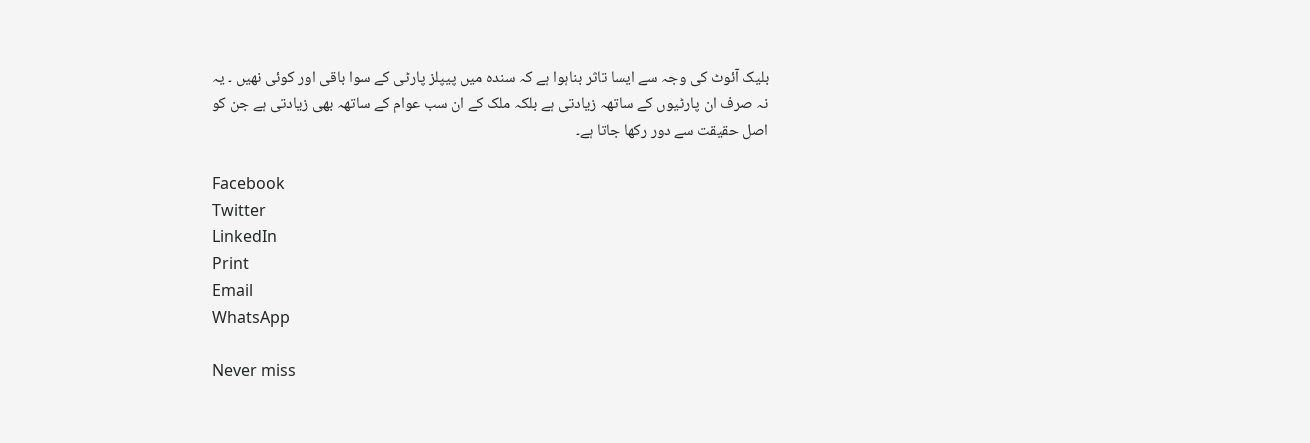بلیک آئوٹ کی وجہ سے ایسا تاثر بناہوا ہے کہ سندہ میں پیپلز پارٹی کے سوا باقی اور کوئی نھیں ۔ یہ نہ صرف ان پارٹیوں کے ساتھہ زیادتی ہے بلکہ ملک کے ان سب عوام کے ساتھہ بھی زیادتی ہے جن کو اصل حقیقت سے دور رکھا جاتا ہے۔

Facebook
Twitter
LinkedIn
Print
Email
WhatsApp

Never miss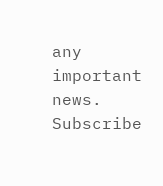any important news. Subscribe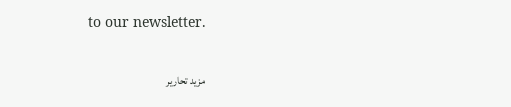to our newsletter.

مزید تحاریر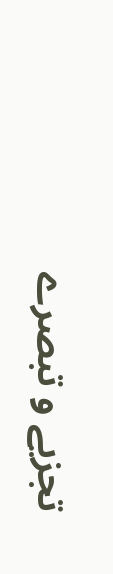تجزیے و تبصرے